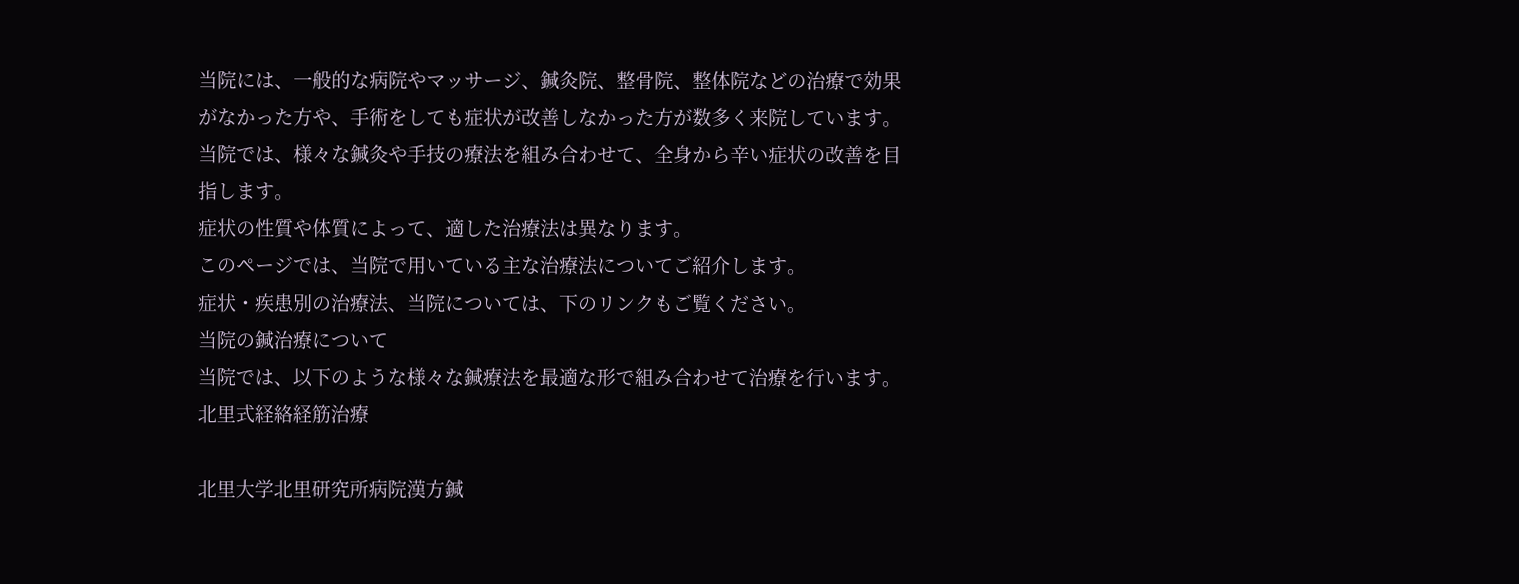当院には、一般的な病院やマッサージ、鍼灸院、整骨院、整体院などの治療で効果がなかった方や、手術をしても症状が改善しなかった方が数多く来院しています。
当院では、様々な鍼灸や手技の療法を組み合わせて、全身から辛い症状の改善を目指します。
症状の性質や体質によって、適した治療法は異なります。
このページでは、当院で用いている主な治療法についてご紹介します。
症状・疾患別の治療法、当院については、下のリンクもご覧ください。
当院の鍼治療について
当院では、以下のような様々な鍼療法を最適な形で組み合わせて治療を行います。
北里式経絡経筋治療

北里大学北里研究所病院漢方鍼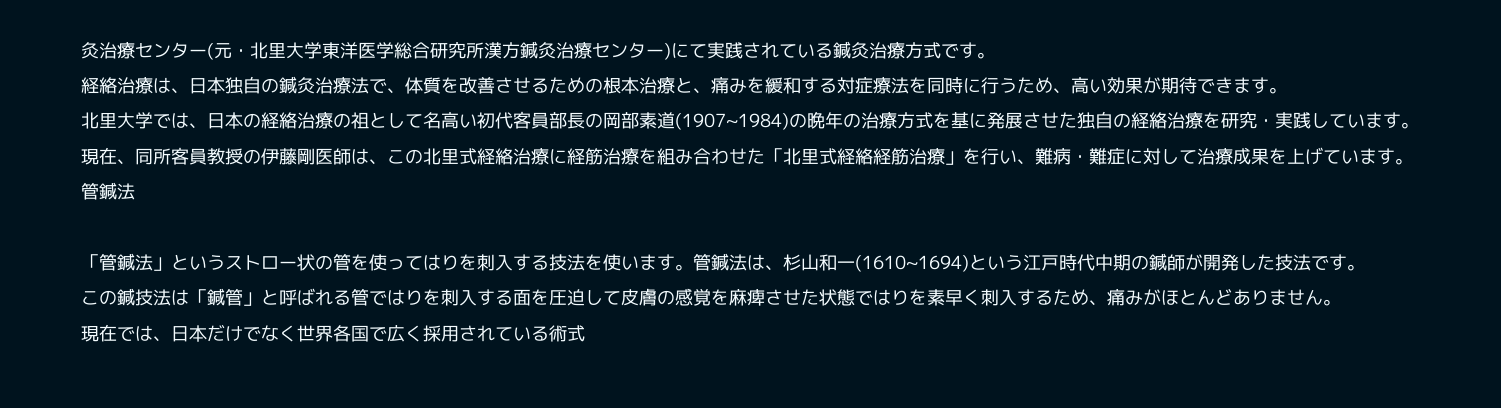灸治療センター(元・北里大学東洋医学総合研究所漢方鍼灸治療センター)にて実践されている鍼灸治療方式です。
経絡治療は、日本独自の鍼灸治療法で、体質を改善させるための根本治療と、痛みを緩和する対症療法を同時に行うため、高い効果が期待できます。
北里大学では、日本の経絡治療の祖として名高い初代客員部長の岡部素道(1907~1984)の晩年の治療方式を基に発展させた独自の経絡治療を研究・実践しています。
現在、同所客員教授の伊藤剛医師は、この北里式経絡治療に経筋治療を組み合わせた「北里式経絡経筋治療」を行い、難病・難症に対して治療成果を上げています。
管鍼法

「管鍼法」というストロー状の管を使ってはりを刺入する技法を使います。管鍼法は、杉山和一(1610~1694)という江戸時代中期の鍼師が開発した技法です。
この鍼技法は「鍼管」と呼ばれる管ではりを刺入する面を圧迫して皮膚の感覚を麻痺させた状態ではりを素早く刺入するため、痛みがほとんどありません。
現在では、日本だけでなく世界各国で広く採用されている術式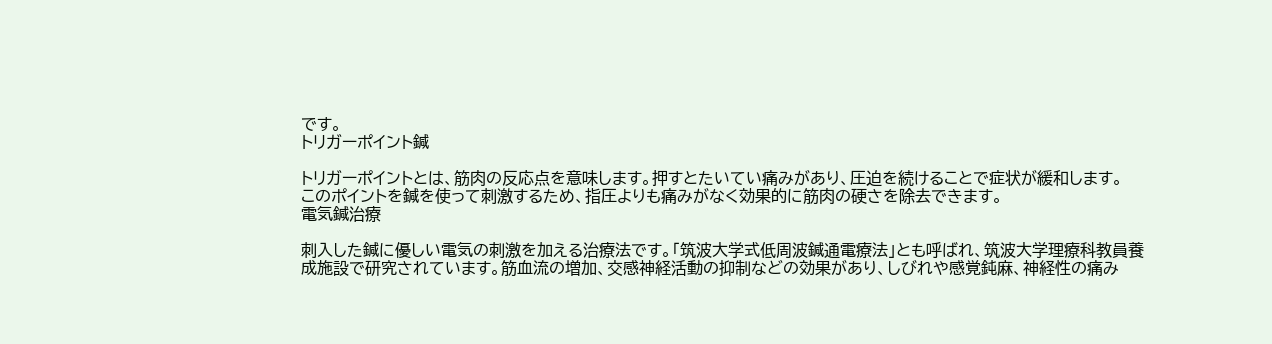です。
トリガーポイント鍼

トリガーポイントとは、筋肉の反応点を意味します。押すとたいてい痛みがあり、圧迫を続けることで症状が緩和します。
このポイントを鍼を使って刺激するため、指圧よりも痛みがなく効果的に筋肉の硬さを除去できます。
電気鍼治療

刺入した鍼に優しい電気の刺激を加える治療法です。「筑波大学式低周波鍼通電療法」とも呼ばれ、筑波大学理療科教員養成施設で研究されています。筋血流の増加、交感神経活動の抑制などの効果があり、しびれや感覚鈍麻、神経性の痛み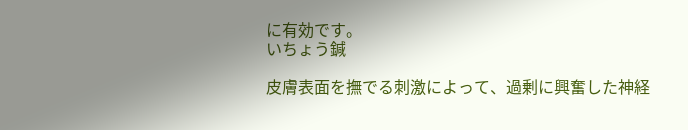に有効です。
いちょう鍼

皮膚表面を撫でる刺激によって、過剰に興奮した神経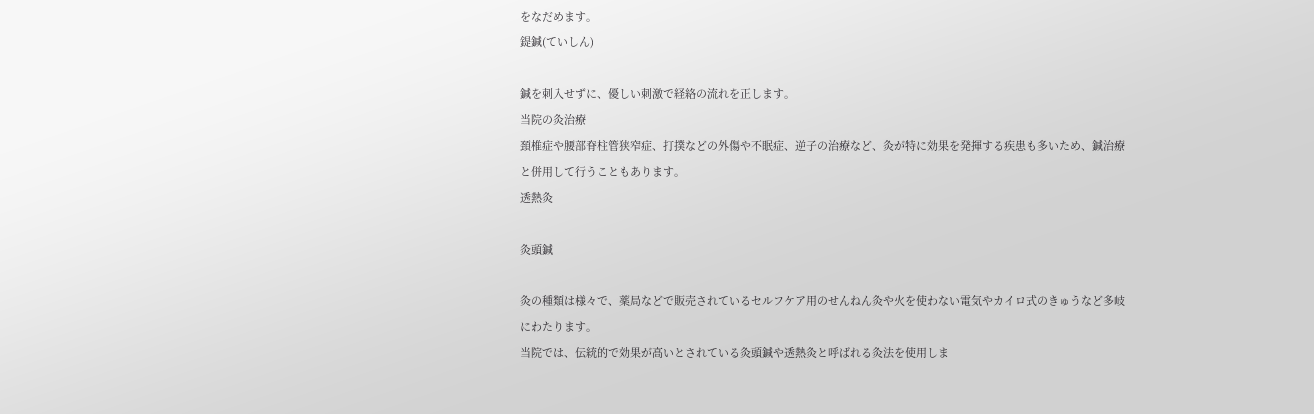をなだめます。
鍉鍼(ていしん)

鍼を刺入せずに、優しい刺激で経絡の流れを正します。
当院の灸治療
頚椎症や腰部脊柱管狭窄症、打撲などの外傷や不眠症、逆子の治療など、灸が特に効果を発揮する疾患も多いため、鍼治療と併用して行うこともあります。
透熱灸

灸頭鍼

灸の種類は様々で、薬局などで販売されているセルフケア用のせんねん灸や火を使わない電気やカイロ式のきゅうなど多岐にわたります。
当院では、伝統的で効果が高いとされている灸頭鍼や透熱灸と呼ばれる灸法を使用しま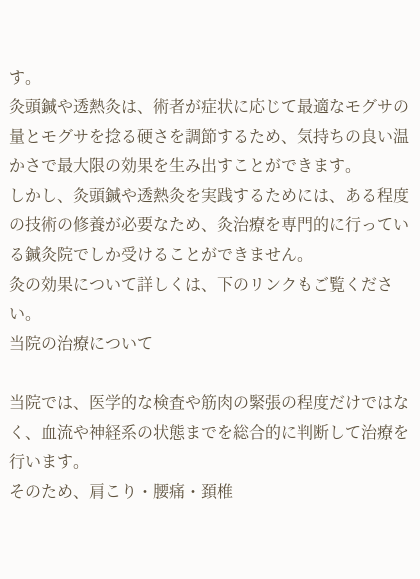す。
灸頭鍼や透熱灸は、術者が症状に応じて最適なモグサの量とモグサを捻る硬さを調節するため、気持ちの良い温かさで最大限の効果を生み出すことができます。
しかし、灸頭鍼や透熱灸を実践するためには、ある程度の技術の修養が必要なため、灸治療を専門的に行っている鍼灸院でしか受けることができません。
灸の効果について詳しくは、下のリンクもご覧ください。
当院の治療について

当院では、医学的な検査や筋肉の緊張の程度だけではなく、血流や神経系の状態までを総合的に判断して治療を行います。
そのため、肩こり・腰痛・頚椎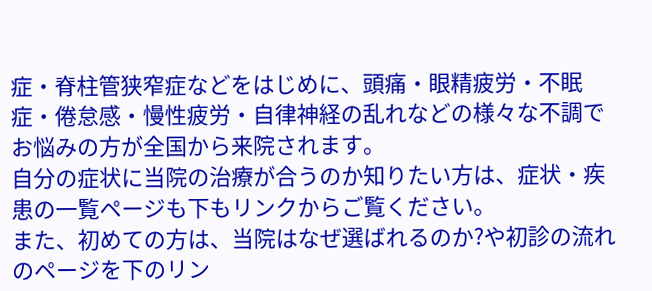症・脊柱管狭窄症などをはじめに、頭痛・眼精疲労・不眠症・倦怠感・慢性疲労・自律神経の乱れなどの様々な不調でお悩みの方が全国から来院されます。
自分の症状に当院の治療が合うのか知りたい方は、症状・疾患の一覧ページも下もリンクからご覧ください。
また、初めての方は、当院はなぜ選ばれるのか?や初診の流れのページを下のリン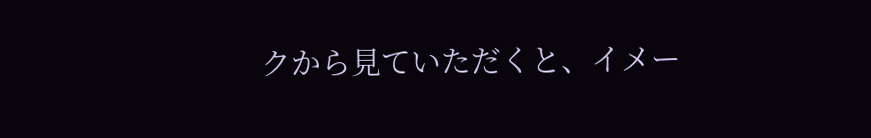クから見ていただくと、イメー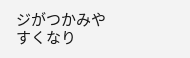ジがつかみやすくなり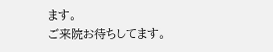ます。
ご来院お待ちしてます。